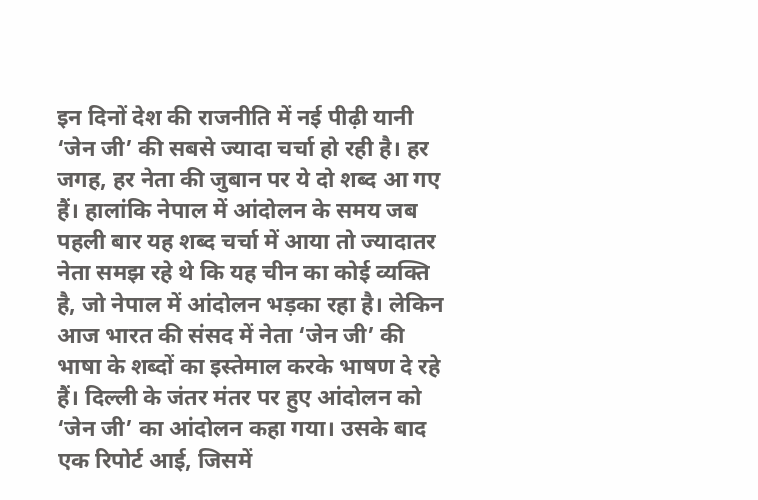इन दिनों देश की राजनीति में नई पीढ़ी यानी ‘जेन जी’ की सबसे ज्यादा चर्चा हो रही है। हर जगह, हर नेता की जुबान पर ये दो शब्द आ गए हैं। हालांकि नेपाल में आंदोलन के समय जब पहली बार यह शब्द चर्चा में आया तो ज्यादातर नेता समझ रहे थे कि यह चीन का कोई व्यक्ति है, जो नेपाल में आंदोलन भड़का रहा है। लेकिन आज भारत की संसद में नेता ‘जेन जी’ की भाषा के शब्दों का इस्तेमाल करके भाषण दे रहे हैं। दिल्ली के जंतर मंतर पर हुए आंदोलन को ‘जेन जी’ का आंदोलन कहा गया। उसके बाद एक रिपोर्ट आई, जिसमें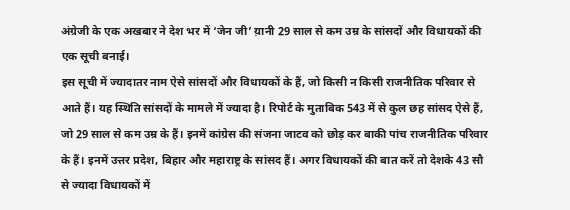अंग्रेजी के एक अखबार ने देश भर में ‘जेन जी’ य़ानी 29 साल से कम उम्र के सांसदों और विधायकों की एक सूची बनाई।
इस सूची में ज्यादातर नाम ऐसे सांसदों और विधायकों के हैं, जो किसी न किसी राजनीतिक परिवार से आते हैं। यह स्थिति सांसदों के मामले में ज्यादा है। रिपोर्ट के मुताबिक 543 में से कुल छह सांसद ऐसे हैं, जो 29 साल से कम उम्र के हैं। इनमें कांग्रेस की संजना जाटव को छोड़ कर बाकी पांच राजनीतिक परिवार के हैं। इनमें उत्तर प्रदेश, बिहार और महाराष्ट्र के सांसद हैं। अगर विधायकों की बात करें तो देशके 43 सौ से ज्यादा विधायकों में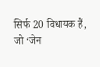सिर्फ 20 विधायक हैं, जो ‘जेन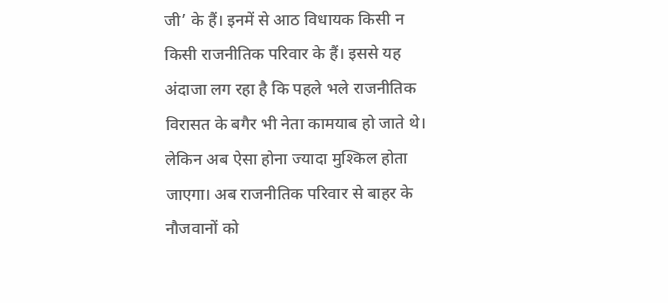जी’ के हैं। इनमें से आठ विधायक किसी न किसी राजनीतिक परिवार के हैं। इससे यह अंदाजा लग रहा है कि पहले भले राजनीतिक विरासत के बगैर भी नेता कामयाब हो जाते थे। लेकिन अब ऐसा होना ज्यादा मुश्किल होता जाएगा। अब राजनीतिक परिवार से बाहर के नौजवानों को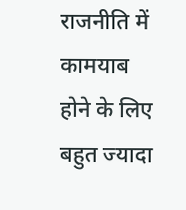राजनीति में कामयाब होने के लिए बहुत ज्यादा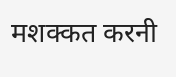मशक्कत करनी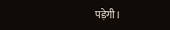पड़ेगी।